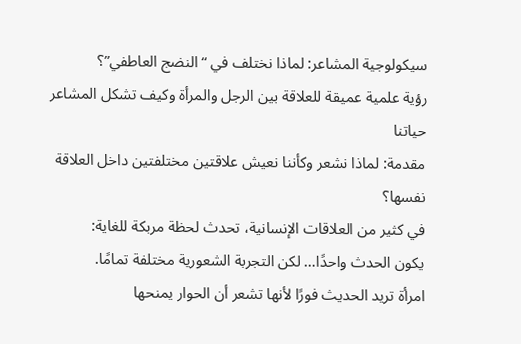سيكولوجية المشاعر: لماذا نختلف في “النضج العاطفي”؟
رؤية علمية عميقة للعلاقة بين الرجل والمرأة وكيف تشكل المشاعر حياتنا
مقدمة: لماذا نشعر وكأننا نعيش علاقتين مختلفتين داخل العلاقة نفسها؟
في كثير من العلاقات الإنسانية، تحدث لحظة مربكة للغاية:
يكون الحدث واحدًا… لكن التجربة الشعورية مختلفة تمامًا.
امرأة تريد الحديث فورًا لأنها تشعر أن الحوار يمنحها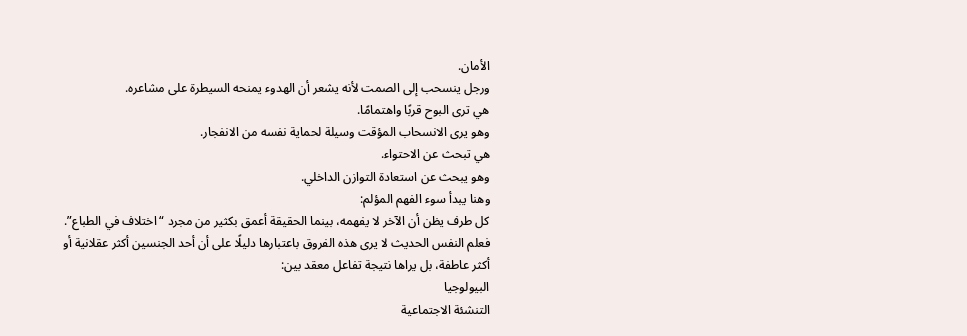الأمان.
ورجل ينسحب إلى الصمت لأنه يشعر أن الهدوء يمنحه السيطرة على مشاعره.
هي ترى البوح قربًا واهتمامًا.
وهو يرى الانسحاب المؤقت وسيلة لحماية نفسه من الانفجار.
هي تبحث عن الاحتواء.
وهو يبحث عن استعادة التوازن الداخلي.
وهنا يبدأ سوء الفهم المؤلم:
كل طرف يظن أن الآخر لا يفهمه، بينما الحقيقة أعمق بكثير من مجرد “اختلاف في الطباع”.
فعلم النفس الحديث لا يرى هذه الفروق باعتبارها دليلًا على أن أحد الجنسين أكثر عقلانية أو أكثر عاطفة، بل يراها نتيجة تفاعل معقد بين:
البيولوجيا
التنشئة الاجتماعية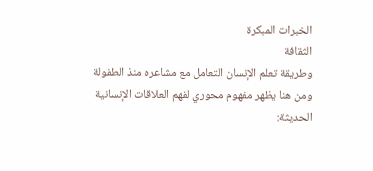الخبرات المبكرة
الثقافة
وطريقة تعلم الإنسان التعامل مع مشاعره منذ الطفولة
ومن هنا يظهر مفهوم محوري لفهم العلاقات الإنسانية الحديثة: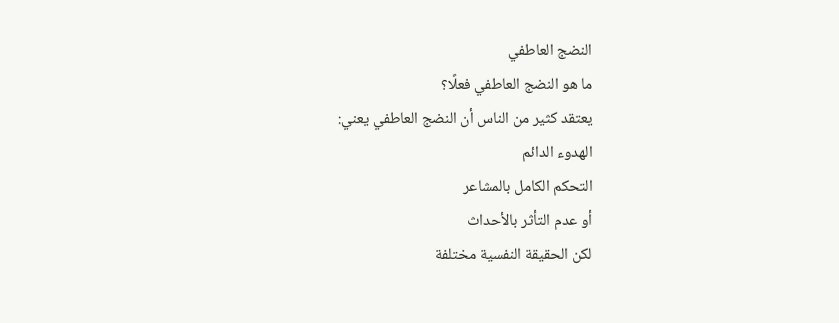النضج العاطفي
ما هو النضج العاطفي فعلًا؟
يعتقد كثير من الناس أن النضج العاطفي يعني:
الهدوء الدائم
التحكم الكامل بالمشاعر
أو عدم التأثر بالأحداث
لكن الحقيقة النفسية مختلفة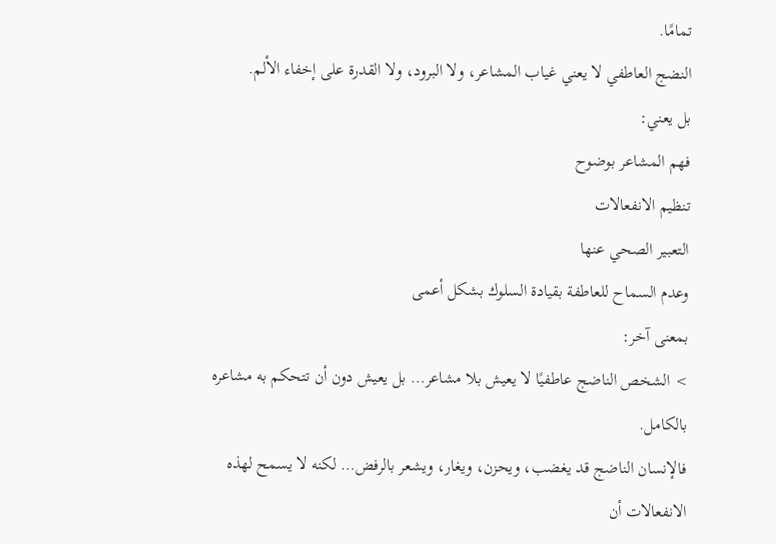تمامًا.
النضج العاطفي لا يعني غياب المشاعر، ولا البرود، ولا القدرة على إخفاء الألم.
بل يعني:
فهم المشاعر بوضوح
تنظيم الانفعالات
التعبير الصحي عنها
وعدم السماح للعاطفة بقيادة السلوك بشكل أعمى
بمعنى آخر:
> الشخص الناضج عاطفيًا لا يعيش بلا مشاعر… بل يعيش دون أن تتحكم به مشاعره بالكامل.
فالإنسان الناضج قد يغضب، ويحزن، ويغار، ويشعر بالرفض… لكنه لا يسمح لهذه الانفعالات أن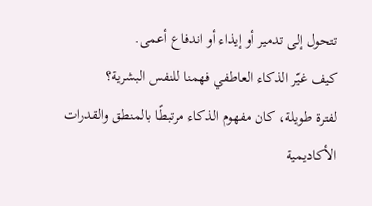تتحول إلى تدمير أو إيذاء أو اندفاع أعمى.
كيف غيّر الذكاء العاطفي فهمنا للنفس البشرية؟
لفترة طويلة، كان مفهوم الذكاء مرتبطًا بالمنطق والقدرات الأكاديمية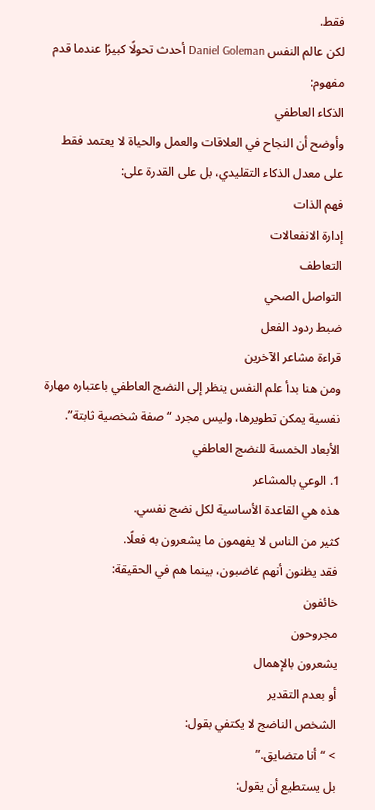فقط.
لكن عالم النفس Daniel Goleman أحدث تحولًا كبيرًا عندما قدم مفهوم:
الذكاء العاطفي
وأوضح أن النجاح في العلاقات والعمل والحياة لا يعتمد فقط على معدل الذكاء التقليدي، بل على القدرة على:
فهم الذات
إدارة الانفعالات
التعاطف
التواصل الصحي
ضبط ردود الفعل
قراءة مشاعر الآخرين
ومن هنا بدأ علم النفس ينظر إلى النضج العاطفي باعتباره مهارة نفسية يمكن تطويرها، وليس مجرد “صفة شخصية ثابتة”.
الأبعاد الخمسة للنضج العاطفي
1. الوعي بالمشاعر
هذه هي القاعدة الأساسية لكل نضج نفسي.
كثير من الناس لا يفهمون ما يشعرون به فعلًا.
فقد يظنون أنهم غاضبون، بينما هم في الحقيقة:
خائفون
مجروحون
يشعرون بالإهمال
أو بعدم التقدير
الشخص الناضج لا يكتفي بقول:
> “أنا متضايق.”
بل يستطيع أن يقول: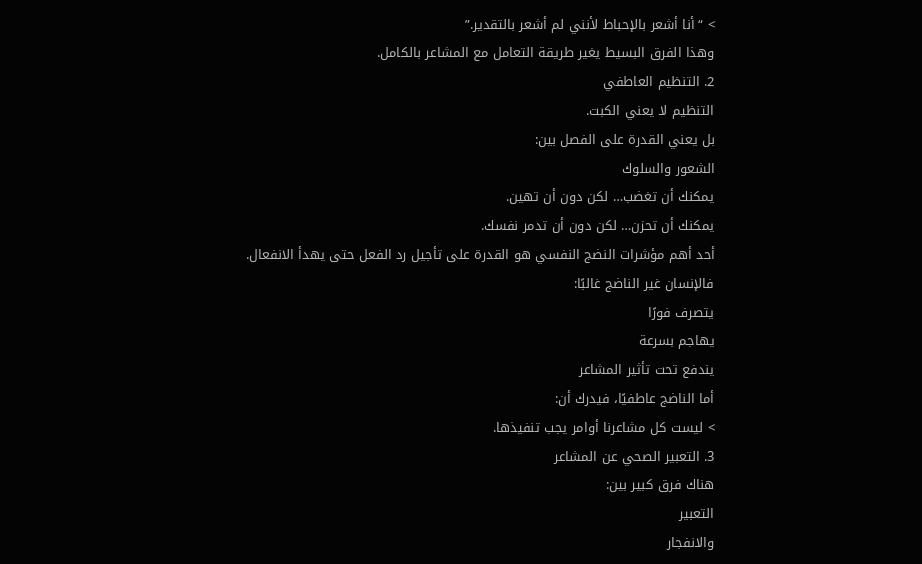> “أنا أشعر بالإحباط لأنني لم أشعر بالتقدير.”
وهذا الفرق البسيط يغير طريقة التعامل مع المشاعر بالكامل.
2. التنظيم العاطفي
التنظيم لا يعني الكبت.
بل يعني القدرة على الفصل بين:
الشعور والسلوك
يمكنك أن تغضب… لكن دون أن تهين.
يمكنك أن تحزن… لكن دون أن تدمر نفسك.
أحد أهم مؤشرات النضج النفسي هو القدرة على تأجيل رد الفعل حتى يهدأ الانفعال.
فالإنسان غير الناضج غالبًا:
يتصرف فورًا
يهاجم بسرعة
يندفع تحت تأثير المشاعر
أما الناضج عاطفيًا، فيدرك أن:
> ليست كل مشاعرنا أوامر يجب تنفيذها.
3. التعبير الصحي عن المشاعر
هناك فرق كبير بين:
التعبير
والانفجار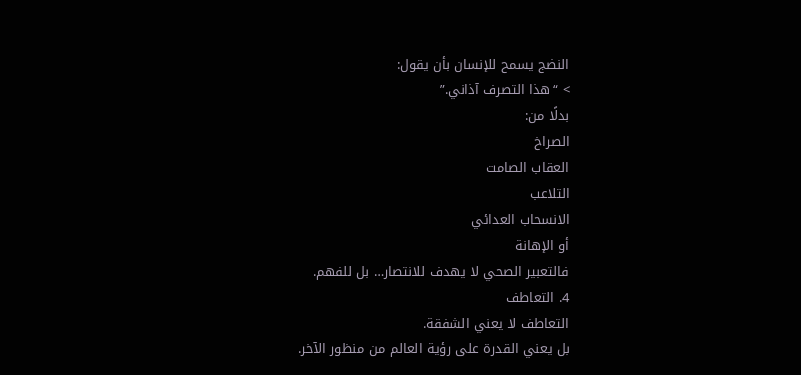النضج يسمح للإنسان بأن يقول:
> “هذا التصرف آذاني.”
بدلًا من:
الصراخ
العقاب الصامت
التلاعب
الانسحاب العدائي
أو الإهانة
فالتعبير الصحي لا يهدف للانتصار… بل للفهم.
4. التعاطف
التعاطف لا يعني الشفقة.
بل يعني القدرة على رؤية العالم من منظور الآخر.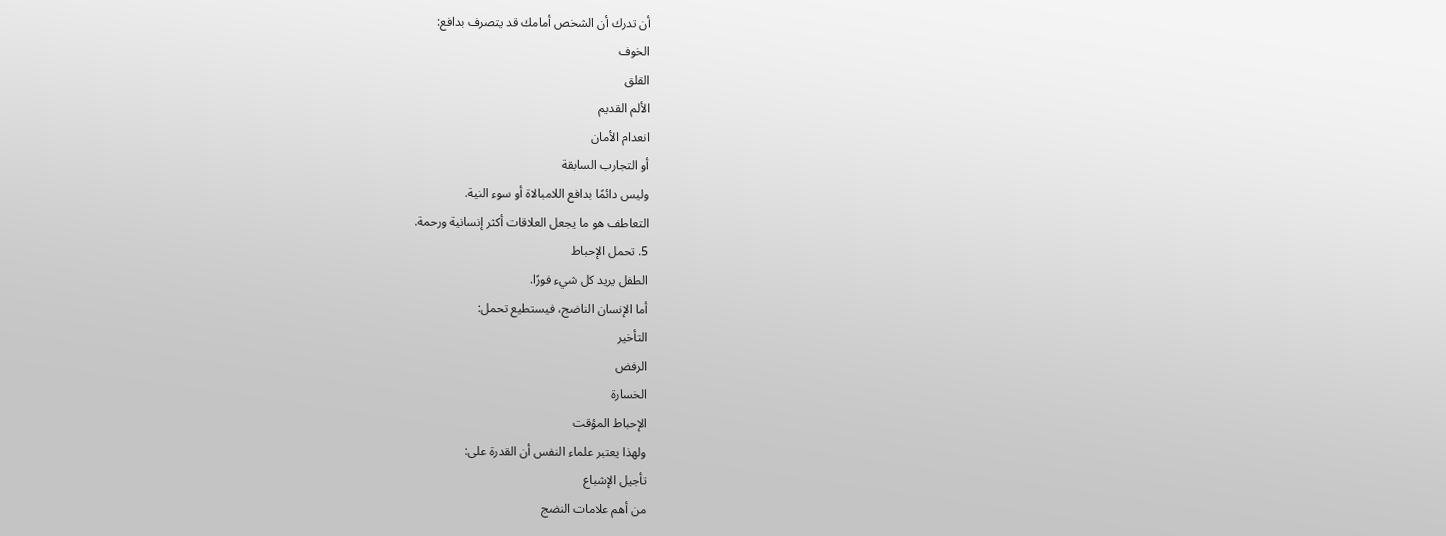أن تدرك أن الشخص أمامك قد يتصرف بدافع:
الخوف
القلق
الألم القديم
انعدام الأمان
أو التجارب السابقة
وليس دائمًا بدافع اللامبالاة أو سوء النية.
التعاطف هو ما يجعل العلاقات أكثر إنسانية ورحمة.
5. تحمل الإحباط
الطفل يريد كل شيء فورًا.
أما الإنسان الناضج، فيستطيع تحمل:
التأخير
الرفض
الخسارة
الإحباط المؤقت
ولهذا يعتبر علماء النفس أن القدرة على:
تأجيل الإشباع
من أهم علامات النضج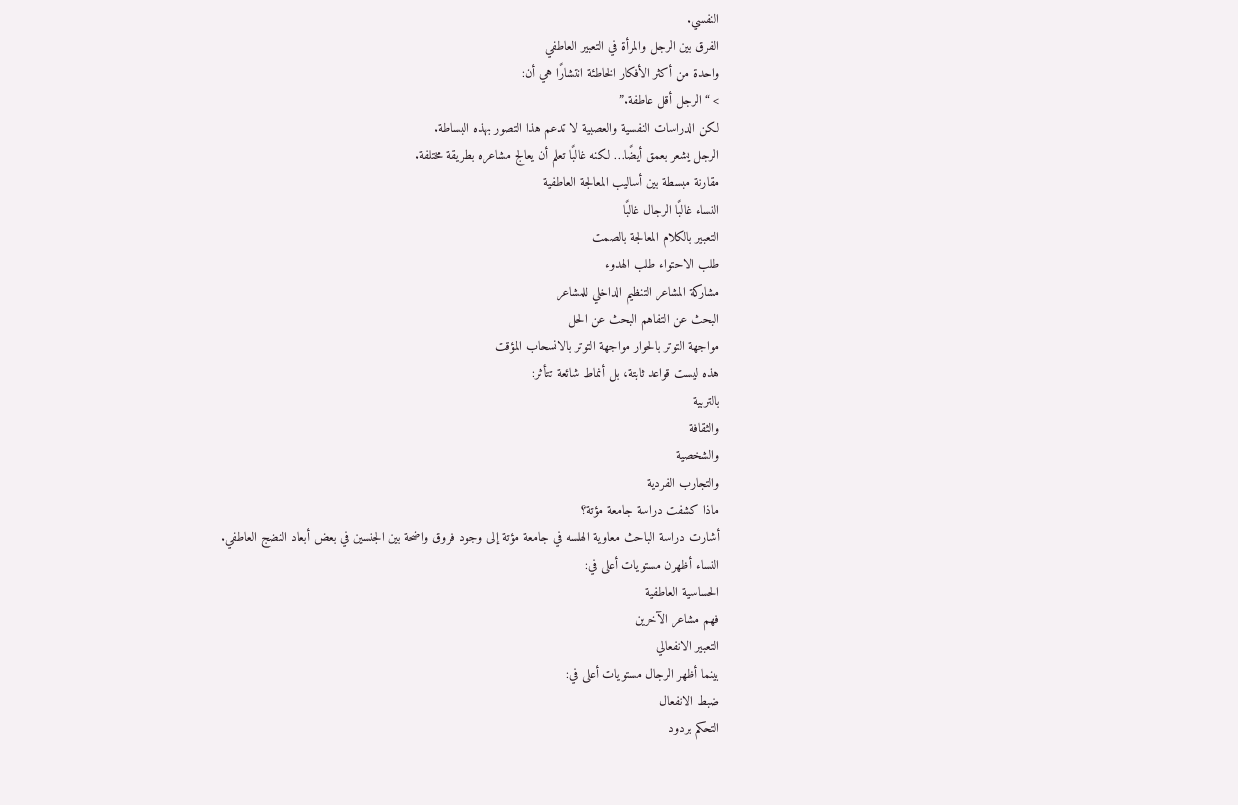النفسي.
الفرق بين الرجل والمرأة في التعبير العاطفي
واحدة من أكثر الأفكار الخاطئة انتشارًا هي أن:
> “الرجل أقل عاطفة.”
لكن الدراسات النفسية والعصبية لا تدعم هذا التصور بهذه البساطة.
الرجل يشعر بعمق أيضًا… لكنه غالبًا تعلم أن يعالج مشاعره بطريقة مختلفة.
مقارنة مبسطة بين أساليب المعالجة العاطفية
النساء غالبًا الرجال غالبًا
التعبير بالكلام المعالجة بالصمت
طلب الاحتواء طلب الهدوء
مشاركة المشاعر التنظيم الداخلي للمشاعر
البحث عن التفاهم البحث عن الحل
مواجهة التوتر بالحوار مواجهة التوتر بالانسحاب المؤقت
هذه ليست قواعد ثابتة، بل أنماط شائعة تتأثر:
بالتربية
والثقافة
والشخصية
والتجارب الفردية
ماذا كشفت دراسة جامعة مؤتة؟
أشارت دراسة الباحث معاوية الهلسه في جامعة مؤتة إلى وجود فروق واضحة بين الجنسين في بعض أبعاد النضج العاطفي.
النساء أظهرن مستويات أعلى في:
الحساسية العاطفية
فهم مشاعر الآخرين
التعبير الانفعالي
بينما أظهر الرجال مستويات أعلى في:
ضبط الانفعال
التحكم بردود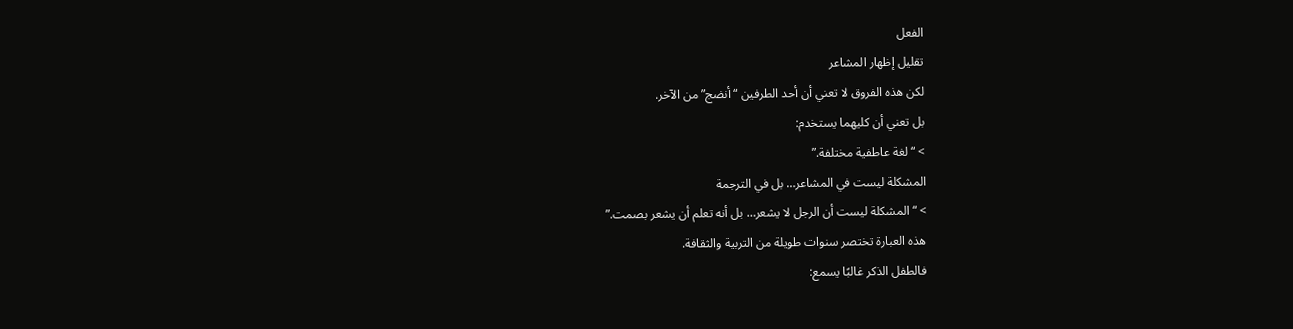الفعل
تقليل إظهار المشاعر
لكن هذه الفروق لا تعني أن أحد الطرفين “أنضج” من الآخر.
بل تعني أن كليهما يستخدم:
> “لغة عاطفية مختلفة.”
المشكلة ليست في المشاعر… بل في الترجمة
> “المشكلة ليست أن الرجل لا يشعر… بل أنه تعلم أن يشعر بصمت.”
هذه العبارة تختصر سنوات طويلة من التربية والثقافة.
فالطفل الذكر غالبًا يسمع: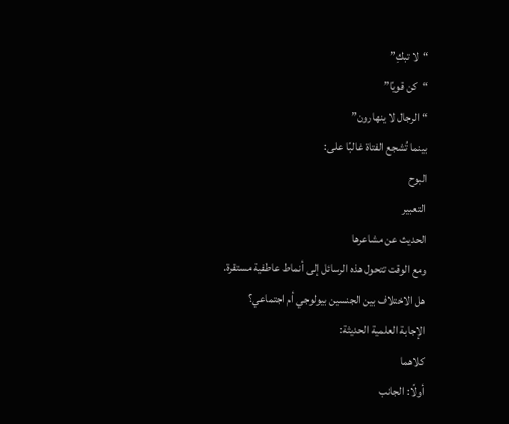“لا تبكِ”
“كن قويًا”
“الرجال لا ينهارون”
بينما تُشجع الفتاة غالبًا على:
البوح
التعبير
الحديث عن مشاعرها
ومع الوقت تتحول هذه الرسائل إلى أنماط عاطفية مستقرة.
هل الاختلاف بين الجنسين بيولوجي أم اجتماعي؟
الإجابة العلمية الحديثة:
كلاهما
أولًا: الجانب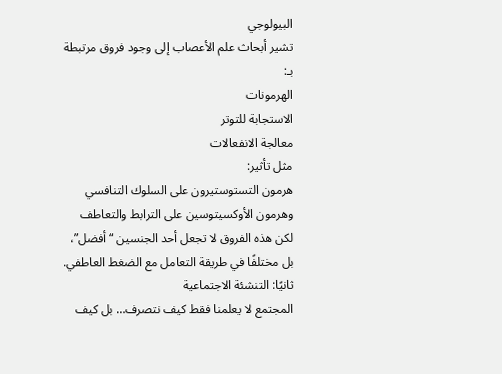البيولوجي
تشير أبحاث علم الأعصاب إلى وجود فروق مرتبطة بـ:
الهرمونات
الاستجابة للتوتر
معالجة الانفعالات
مثل تأثير:
هرمون التستوستيرون على السلوك التنافسي
وهرمون الأوكسيتوسين على الترابط والتعاطف
لكن هذه الفروق لا تجعل أحد الجنسين “أفضل”، بل مختلفًا في طريقة التعامل مع الضغط العاطفي.
ثانيًا: التنشئة الاجتماعية
المجتمع لا يعلمنا فقط كيف نتصرف… بل كيف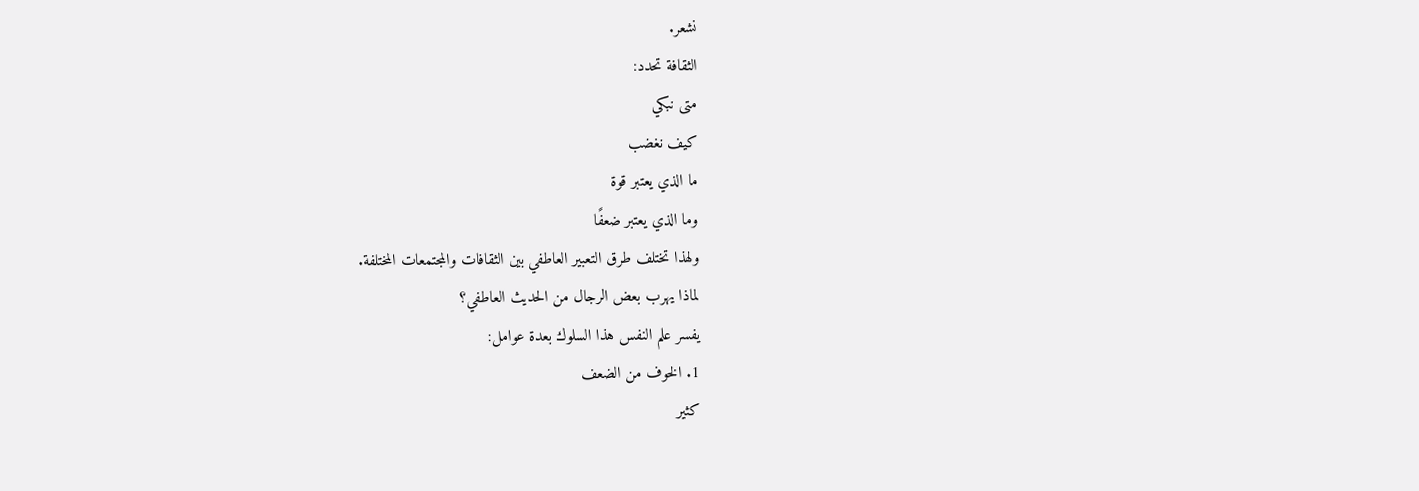نشعر.
الثقافة تحدد:
متى نبكي
كيف نغضب
ما الذي يعتبر قوة
وما الذي يعتبر ضعفًا
ولهذا تختلف طرق التعبير العاطفي بين الثقافات والمجتمعات المختلفة.
لماذا يهرب بعض الرجال من الحديث العاطفي؟
يفسر علم النفس هذا السلوك بعدة عوامل:
1. الخوف من الضعف
كثير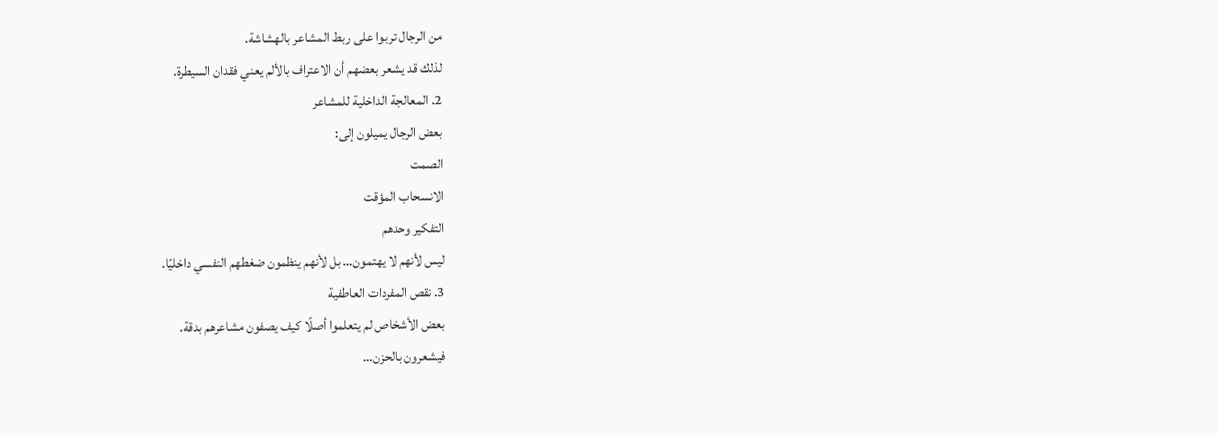من الرجال تربوا على ربط المشاعر بالهشاشة.
لذلك قد يشعر بعضهم أن الاعتراف بالألم يعني فقدان السيطرة.
2. المعالجة الداخلية للمشاعر
بعض الرجال يميلون إلى:
الصمت
الانسحاب المؤقت
التفكير وحدهم
ليس لأنهم لا يهتمون… بل لأنهم ينظمون ضغطهم النفسي داخليًا.
3. نقص المفردات العاطفية
بعض الأشخاص لم يتعلموا أصلًا كيف يصفون مشاعرهم بدقة.
فيشعرون بالحزن…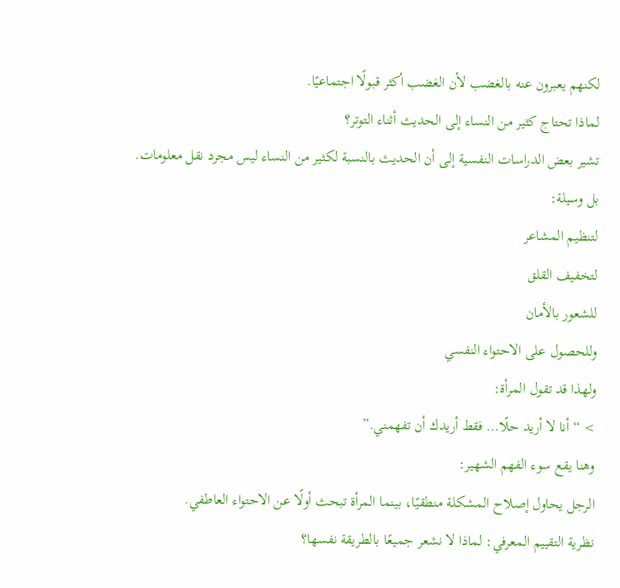لكنهم يعبرون عنه بالغضب لأن الغضب أكثر قبولًا اجتماعيًا.
لماذا تحتاج كثير من النساء إلى الحديث أثناء التوتر؟
تشير بعض الدراسات النفسية إلى أن الحديث بالنسبة لكثير من النساء ليس مجرد نقل معلومات.
بل وسيلة:
لتنظيم المشاعر
لتخفيف القلق
للشعور بالأمان
وللحصول على الاحتواء النفسي
ولهذا قد تقول المرأة:
> “أنا لا أريد حلًا… فقط أريدك أن تفهمني.”
وهنا يقع سوء الفهم الشهير:
الرجل يحاول إصلاح المشكلة منطقيًا، بينما المرأة تبحث أولًا عن الاحتواء العاطفي.
نظرية التقييم المعرفي: لماذا لا نشعر جميعًا بالطريقة نفسها؟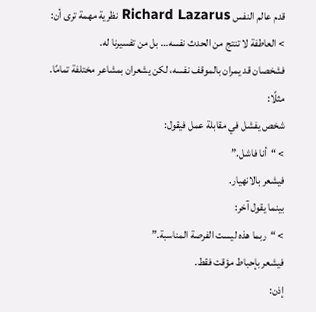قدم عالم النفس Richard Lazarus نظرية مهمة ترى أن:
> العاطفة لا تنتج من الحدث نفسه… بل من تفسيرنا له.
فشخصان قد يمران بالموقف نفسه، لكن يشعران بمشاعر مختلفة تمامًا.
مثلًا:
شخص يفشل في مقابلة عمل فيقول:
> “أنا فاشل.”
فيشعر بالانهيار.
بينما يقول آخر:
> “ربما هذه ليست الفرصة المناسبة.”
فيشعر بإحباط مؤقت فقط.
إذن: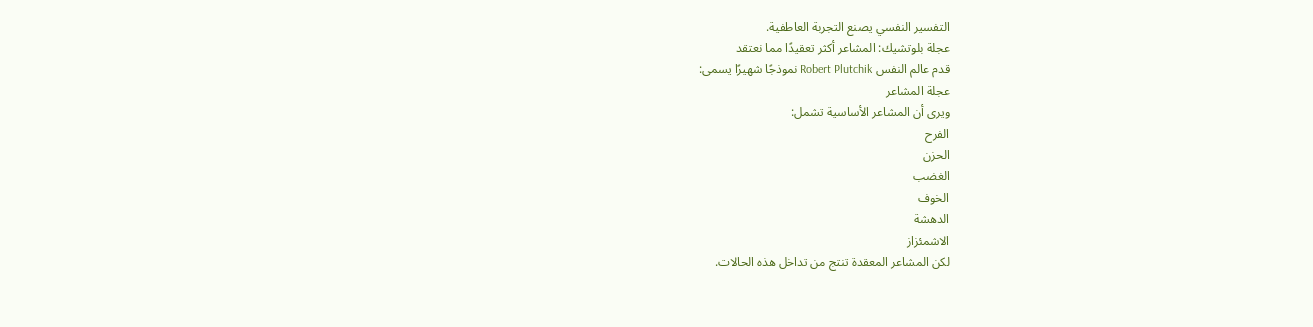التفسير النفسي يصنع التجربة العاطفية.
عجلة بلوتشيك: المشاعر أكثر تعقيدًا مما نعتقد
قدم عالم النفس Robert Plutchik نموذجًا شهيرًا يسمى:
عجلة المشاعر
ويرى أن المشاعر الأساسية تشمل:
الفرح
الحزن
الغضب
الخوف
الدهشة
الاشمئزاز
لكن المشاعر المعقدة تنتج من تداخل هذه الحالات.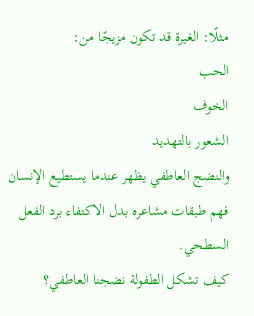مثلًا: الغيرة قد تكون مزيجًا من:
الحب
الخوف
الشعور بالتهديد
والنضج العاطفي يظهر عندما يستطيع الإنسان فهم طبقات مشاعره بدل الاكتفاء برد الفعل السطحي.
كيف تشكل الطفولة نضجنا العاطفي؟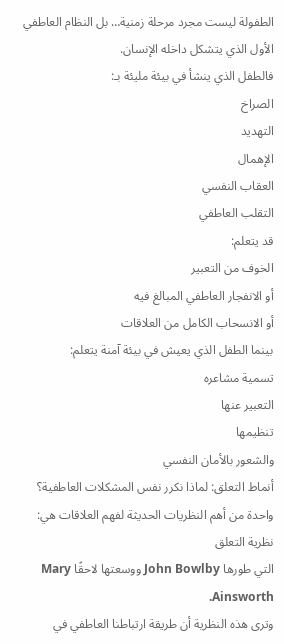الطفولة ليست مجرد مرحلة زمنية… بل النظام العاطفي الأول الذي يتشكل داخله الإنسان.
فالطفل الذي ينشأ في بيئة مليئة بـ:
الصراخ
التهديد
الإهمال
العقاب النفسي
التقلب العاطفي
قد يتعلم:
الخوف من التعبير
أو الانفجار العاطفي المبالغ فيه
أو الانسحاب الكامل من العلاقات
بينما الطفل الذي يعيش في بيئة آمنة يتعلم:
تسمية مشاعره
التعبير عنها
تنظيمها
والشعور بالأمان النفسي
أنماط التعلق: لماذا نكرر نفس المشكلات العاطفية؟
واحدة من أهم النظريات الحديثة لفهم العلاقات هي:
نظرية التعلق
التي طورها John Bowlby ووسعتها لاحقًا Mary Ainsworth.
وترى هذه النظرية أن طريقة ارتباطنا العاطفي في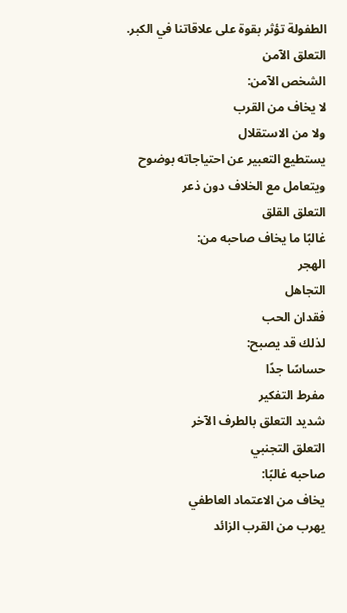الطفولة تؤثر بقوة على علاقاتنا في الكبر.
التعلق الآمن
الشخص الآمن:
لا يخاف من القرب
ولا من الاستقلال
يستطيع التعبير عن احتياجاته بوضوح
ويتعامل مع الخلاف دون ذعر
التعلق القلق
غالبًا ما يخاف صاحبه من:
الهجر
التجاهل
فقدان الحب
لذلك قد يصبح:
حساسًا جدًا
مفرط التفكير
شديد التعلق بالطرف الآخر
التعلق التجنبي
صاحبه غالبًا:
يخاف من الاعتماد العاطفي
يهرب من القرب الزائد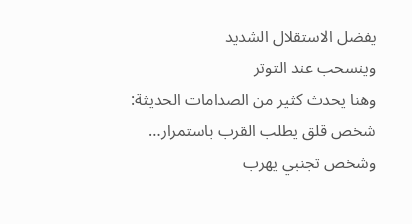يفضل الاستقلال الشديد
وينسحب عند التوتر
وهنا يحدث كثير من الصدامات الحديثة:
شخص قلق يطلب القرب باستمرار… وشخص تجنبي يهرب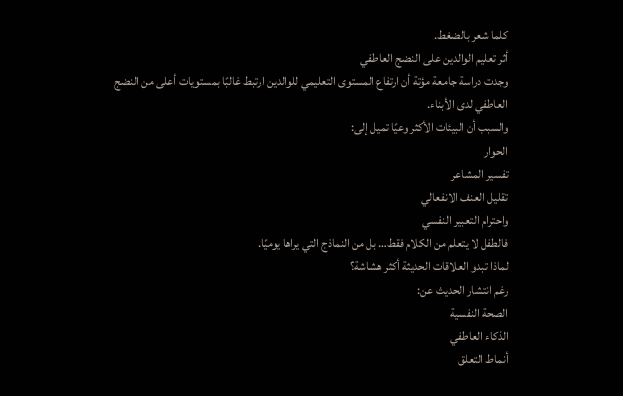كلما شعر بالضغط.
أثر تعليم الوالدين على النضج العاطفي
وجدت دراسة جامعة مؤتة أن ارتفاع المستوى التعليمي للوالدين ارتبط غالبًا بمستويات أعلى من النضج العاطفي لدى الأبناء.
والسبب أن البيئات الأكثر وعيًا تميل إلى:
الحوار
تفسير المشاعر
تقليل العنف الانفعالي
واحترام التعبير النفسي
فالطفل لا يتعلم من الكلام فقط… بل من النماذج التي يراها يوميًا.
لماذا تبدو العلاقات الحديثة أكثر هشاشة؟
رغم انتشار الحديث عن:
الصحة النفسية
الذكاء العاطفي
أنماط التعلق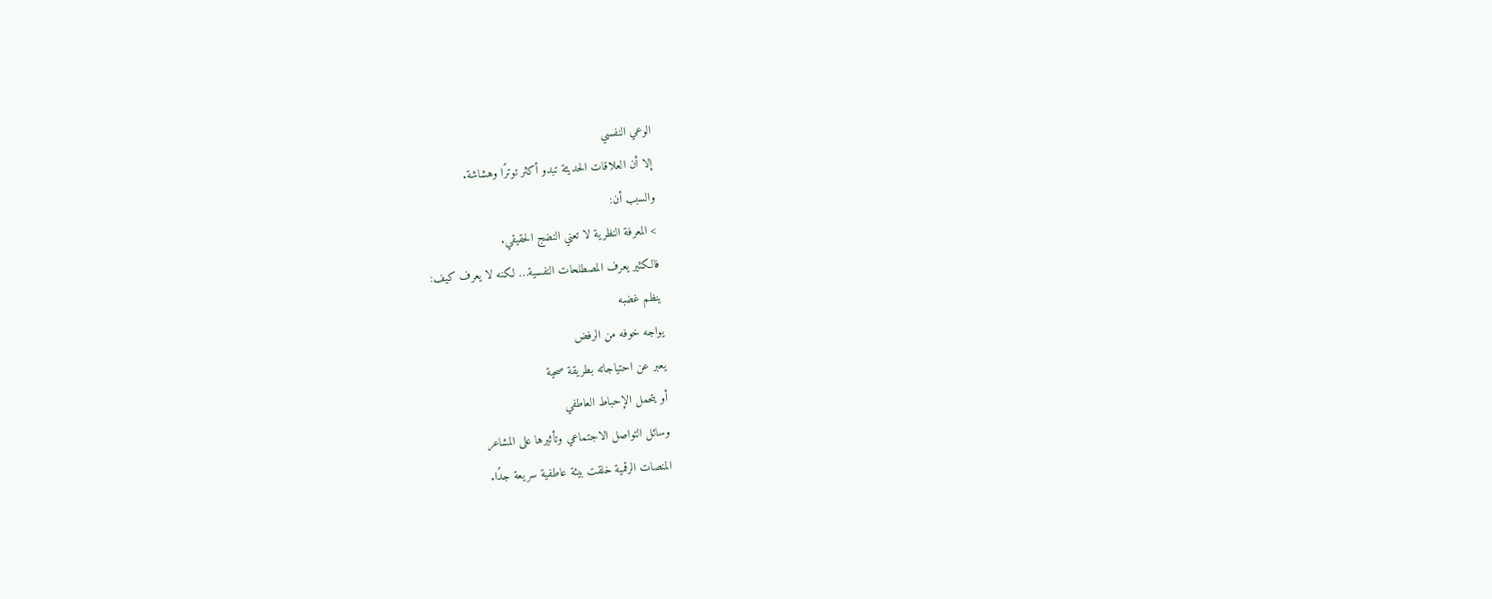الوعي النفسي
إلا أن العلاقات الحديثة تبدو أكثر توترًا وهشاشة.
والسبب أن:
> المعرفة النظرية لا تعني النضج الحقيقي.
فالكثير يعرف المصطلحات النفسية… لكنه لا يعرف كيف:
ينظم غضبه
يواجه خوفه من الرفض
يعبر عن احتياجاته بطريقة صحية
أو يتحمل الإحباط العاطفي
وسائل التواصل الاجتماعي وتأثيرها على المشاعر
المنصات الرقمية خلقت بيئة عاطفية سريعة جدًا.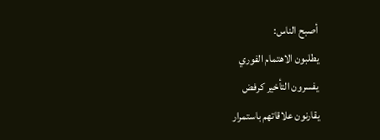أصبح الناس:
يطلبون الاهتمام الفوري
يفسرون التأخير كرفض
يقارنون علاقاتهم باستمرار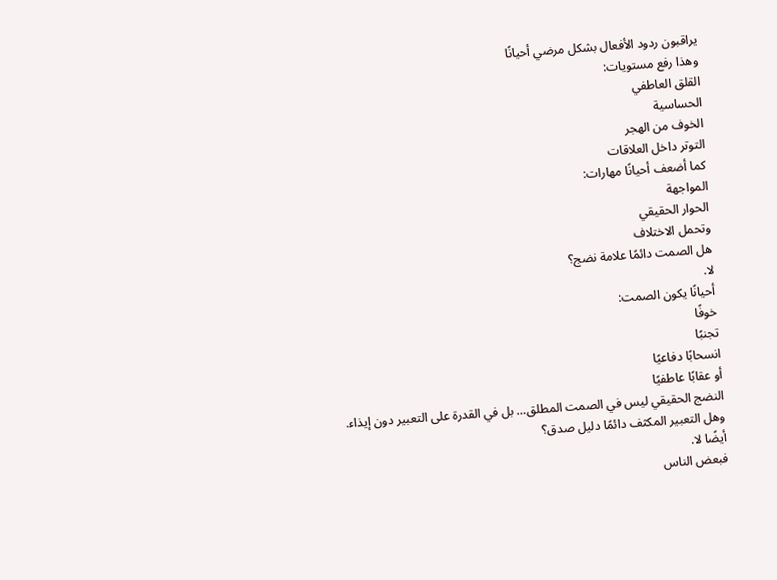يراقبون ردود الأفعال بشكل مرضي أحيانًا
وهذا رفع مستويات:
القلق العاطفي
الحساسية
الخوف من الهجر
التوتر داخل العلاقات
كما أضعف أحيانًا مهارات:
المواجهة
الحوار الحقيقي
وتحمل الاختلاف
هل الصمت دائمًا علامة نضج؟
لا.
أحيانًا يكون الصمت:
خوفًا
تجنبًا
انسحابًا دفاعيًا
أو عقابًا عاطفيًا
النضج الحقيقي ليس في الصمت المطلق… بل في القدرة على التعبير دون إيذاء.
وهل التعبير المكثف دائمًا دليل صدق؟
أيضًا لا.
فبعض الناس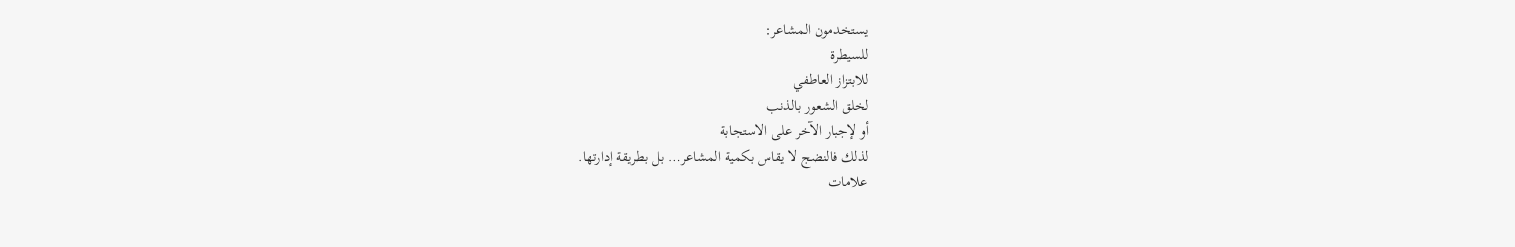يستخدمون المشاعر:
للسيطرة
للابتزاز العاطفي
لخلق الشعور بالذنب
أو لإجبار الآخر على الاستجابة
لذلك فالنضج لا يقاس بكمية المشاعر… بل بطريقة إدارتها.
علامات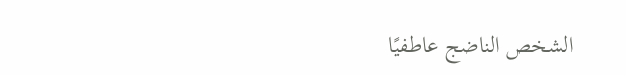الشخص الناضج عاطفيًا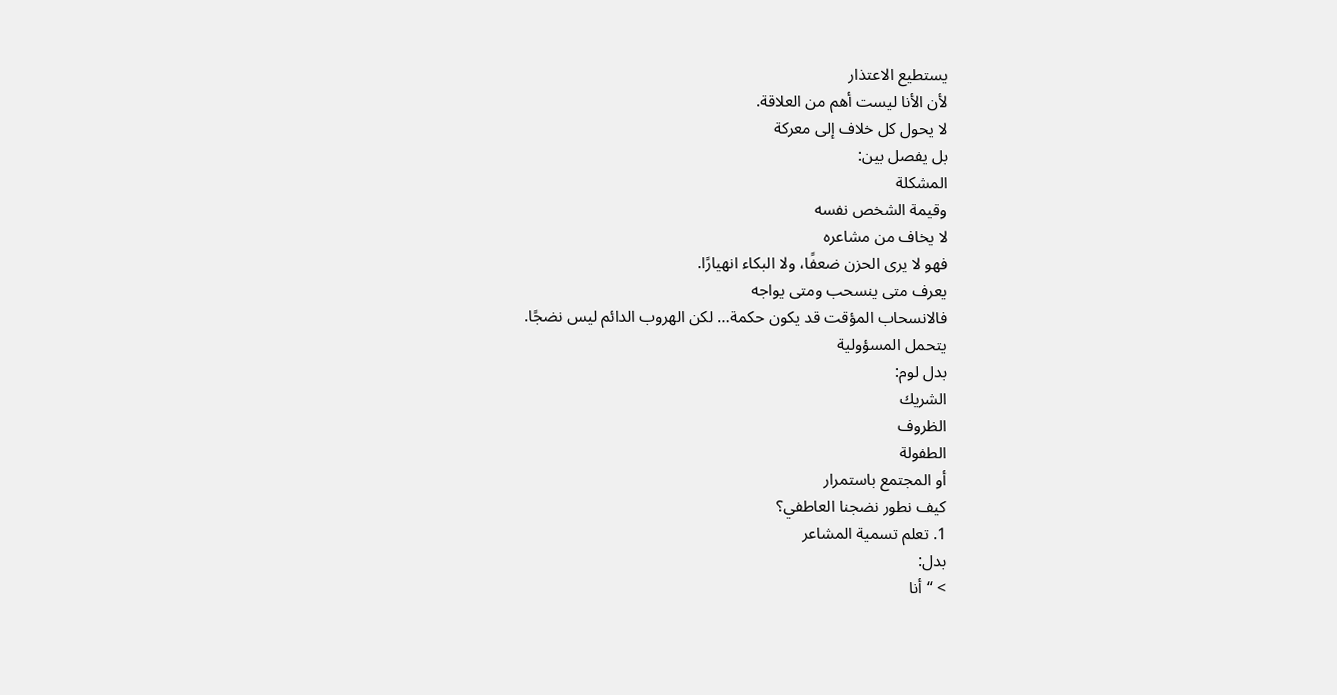يستطيع الاعتذار
لأن الأنا ليست أهم من العلاقة.
لا يحول كل خلاف إلى معركة
بل يفصل بين:
المشكلة
وقيمة الشخص نفسه
لا يخاف من مشاعره
فهو لا يرى الحزن ضعفًا، ولا البكاء انهيارًا.
يعرف متى ينسحب ومتى يواجه
فالانسحاب المؤقت قد يكون حكمة… لكن الهروب الدائم ليس نضجًا.
يتحمل المسؤولية
بدل لوم:
الشريك
الظروف
الطفولة
أو المجتمع باستمرار
كيف نطور نضجنا العاطفي؟
1. تعلم تسمية المشاعر
بدل:
> “أنا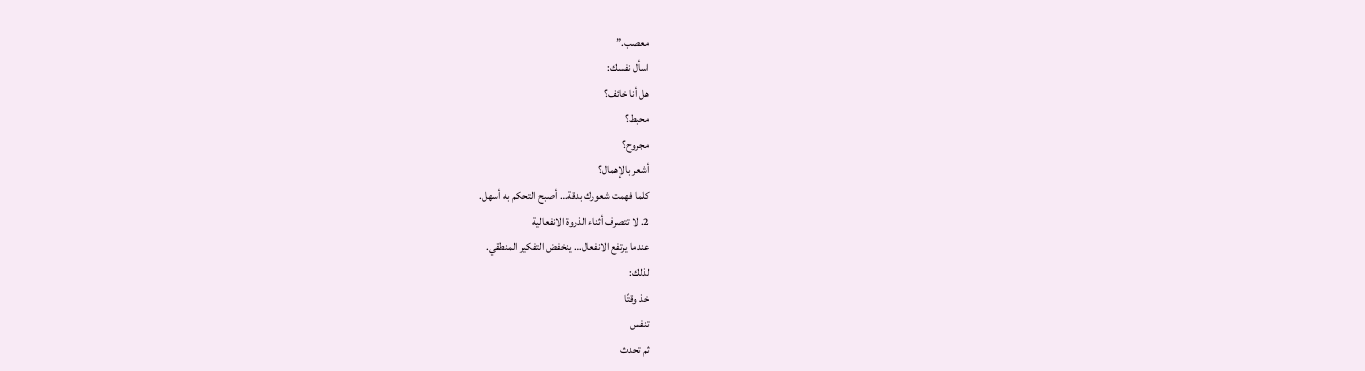معصب.”
اسأل نفسك:
هل أنا خائف؟
محبط؟
مجروح؟
أشعر بالإهمال؟
كلما فهمت شعورك بدقة… أصبح التحكم به أسهل.
2. لا تتصرف أثناء الذروة الانفعالية
عندما يرتفع الانفعال… ينخفض التفكير المنطقي.
لذلك:
خذ وقتًا
تنفس
ثم تحدث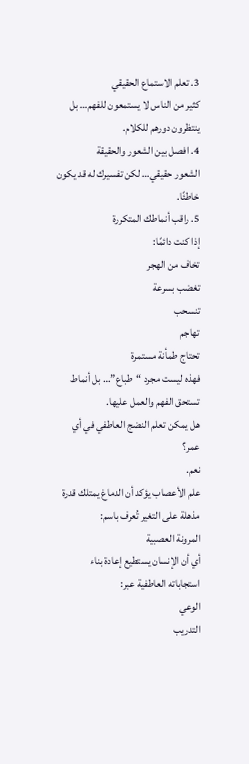3. تعلم الاستماع الحقيقي
كثير من الناس لا يستمعون للفهم… بل ينتظرون دورهم للكلام.
4. افصل بين الشعور والحقيقة
الشعور حقيقي… لكن تفسيرك له قد يكون خاطئًا.
5. راقب أنماطك المتكررة
إذا كنت دائمًا:
تخاف من الهجر
تغضب بسرعة
تنسحب
تهاجم
تحتاج طمأنة مستمرة
فهذه ليست مجرد “طباع”… بل أنماط تستحق الفهم والعمل عليها.
هل يمكن تعلم النضج العاطفي في أي عمر؟
نعم.
علم الأعصاب يؤكد أن الدماغ يمتلك قدرة مذهلة على التغير تُعرف باسم:
المرونة العصبية
أي أن الإنسان يستطيع إعادة بناء استجاباته العاطفية عبر:
الوعي
التدريب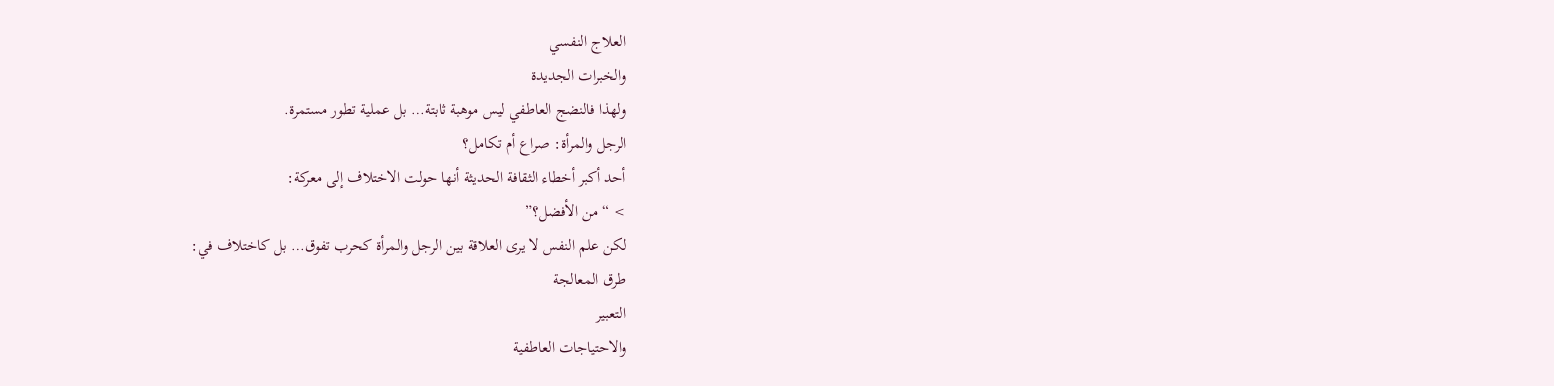العلاج النفسي
والخبرات الجديدة
ولهذا فالنضج العاطفي ليس موهبة ثابتة… بل عملية تطور مستمرة.
الرجل والمرأة: صراع أم تكامل؟
أحد أكبر أخطاء الثقافة الحديثة أنها حولت الاختلاف إلى معركة:
> “من الأفضل؟”
لكن علم النفس لا يرى العلاقة بين الرجل والمرأة كحرب تفوق… بل كاختلاف في:
طرق المعالجة
التعبير
والاحتياجات العاطفية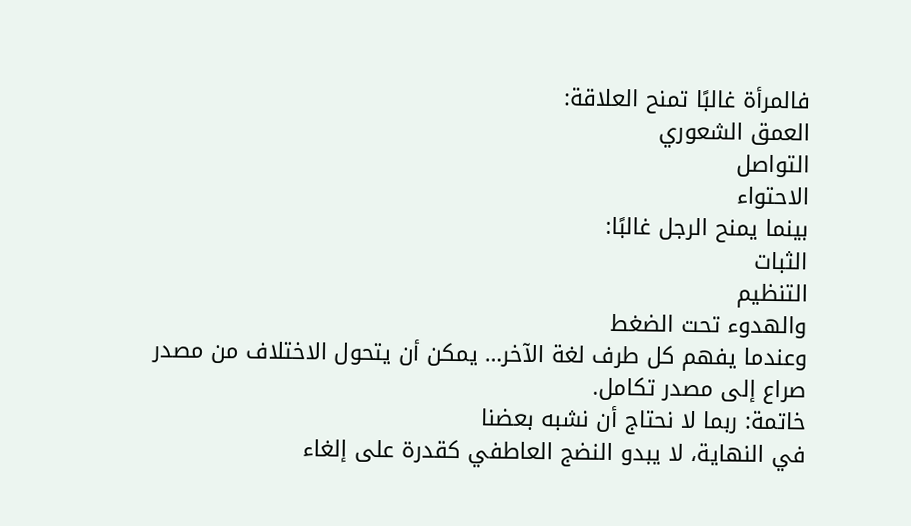فالمرأة غالبًا تمنح العلاقة:
العمق الشعوري
التواصل
الاحتواء
بينما يمنح الرجل غالبًا:
الثبات
التنظيم
والهدوء تحت الضغط
وعندما يفهم كل طرف لغة الآخر… يمكن أن يتحول الاختلاف من مصدر صراع إلى مصدر تكامل.
خاتمة: ربما لا نحتاج أن نشبه بعضنا
في النهاية، لا يبدو النضج العاطفي كقدرة على إلغاء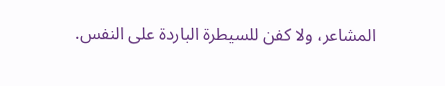المشاعر، ولا كفن للسيطرة الباردة على النفس.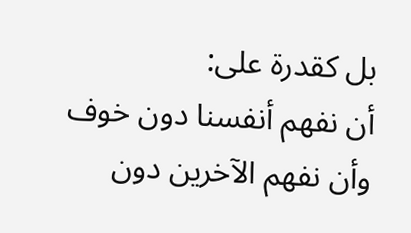بل كقدرة على:
أن نفهم أنفسنا دون خوف
وأن نفهم الآخرين دون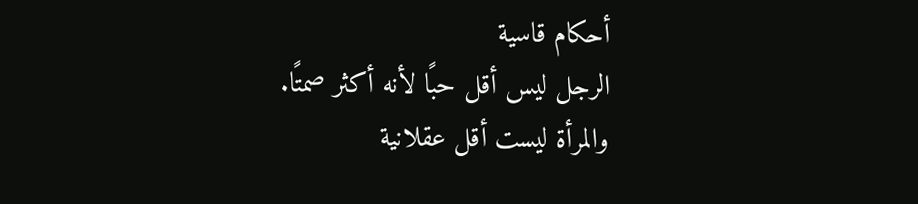أحكام قاسية
الرجل ليس أقل حبًا لأنه أكثر صمتًا.
والمرأة ليست أقل عقلانية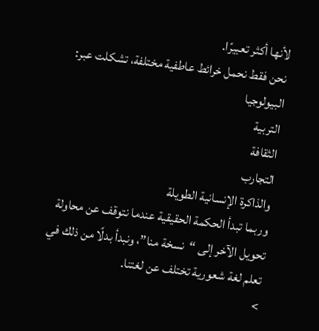لأنها أكثر تعبيرًا.
نحن فقط نحمل خرائط عاطفية مختلفة، تشكلت عبر:
البيولوجيا
التربية
الثقافة
التجارب
والذاكرة الإنسانية الطويلة
وربما تبدأ الحكمة الحقيقية عندما نتوقف عن محاولة تحويل الآخر إلى “نسخة منا”، ونبدأ بدلًا من ذلك في تعلم لغة شعورية تختلف عن لغتنا.
>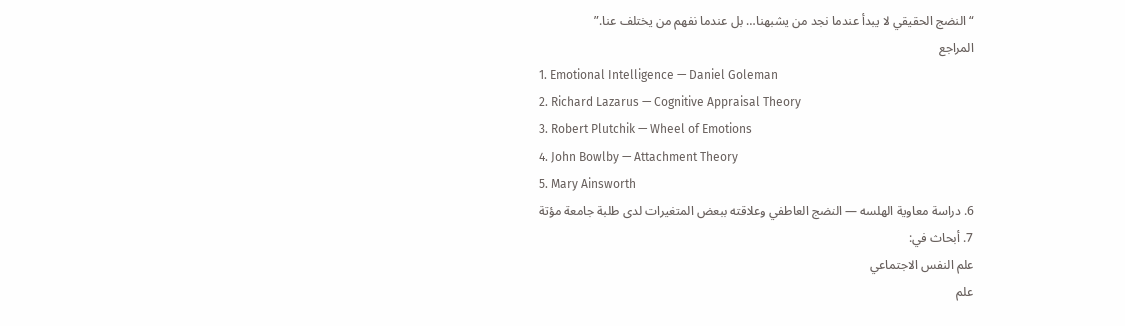“النضج الحقيقي لا يبدأ عندما نجد من يشبهنا… بل عندما نفهم من يختلف عنا.”
المراجع
1. Emotional Intelligence — Daniel Goleman
2. Richard Lazarus — Cognitive Appraisal Theory
3. Robert Plutchik — Wheel of Emotions
4. John Bowlby — Attachment Theory
5. Mary Ainsworth
6. دراسة معاوية الهلسه — النضج العاطفي وعلاقته ببعض المتغيرات لدى طلبة جامعة مؤتة
7. أبحاث في:
علم النفس الاجتماعي
علم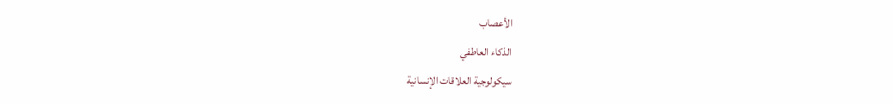الأعصاب
الذكاء العاطفي
سيكولوجية العلاقات الإنسانية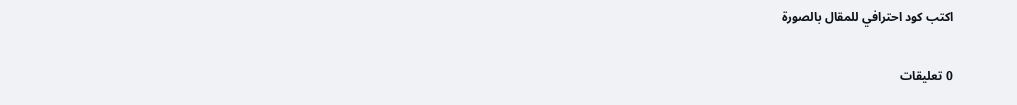اكتب كود احترافي للمقال بالصورة

0 تعليقات